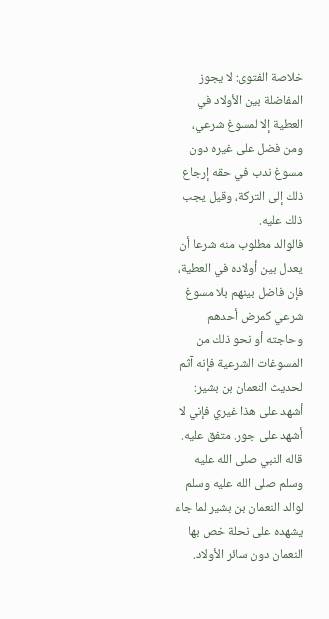خلاصة الفتوى: لا يجوز المفاضلة بين الأولاد في العطية إلا لمسوغ شرعي، ومن فضل على غيره دون مسوغ ندب في حقه إرجاع ذلك إلى التركة، وقيل يجب ذلك عليه.
فالوالد مطلوب منه شرعا أن يعدل بين أولاده في العطية، فإن فاضل بينهم بلا مسوغ شرعي كمرض أحدهم وحاجته أو نحو ذلك من المسوغات الشرعية فإنه آثم لحديث النعمان بن بشير: أشهد على هذا غيري فإني لا أشهد على جور. متفق عليه. قاله النبي صلى الله عليه وسلم صلى الله عليه وسلم لوالد النعمان بن بشير لما جاء يشهده على نحلة خص بها النعمان دون سائر الأولاد.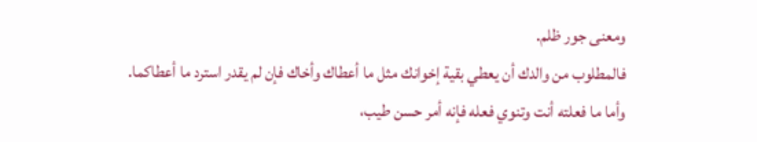ومعنى جور ظلم.
فالمطلوب من والدك أن يعطي بقية إخوانك مثل ما أعطاك وأخاك فإن لم يقدر استرد ما أعطاكما.
وأما ما فعلته أنت وتنوي فعله فإنه أمر حسن طيب،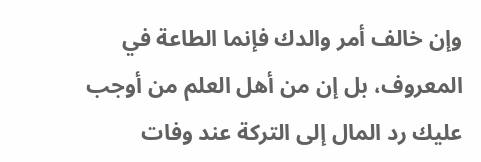وإن خالف أمر والدك فإنما الطاعة في المعروف، بل إن من أهل العلم من أوجب عليك رد المال إلى التركة عند وفات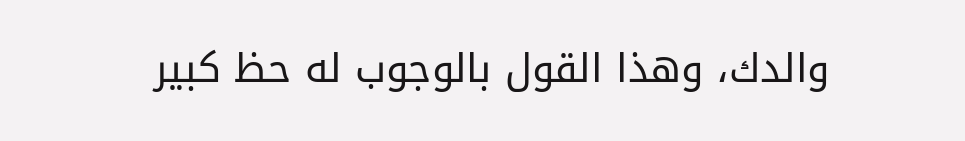والدك، وهذا القول بالوجوب له حظ كبير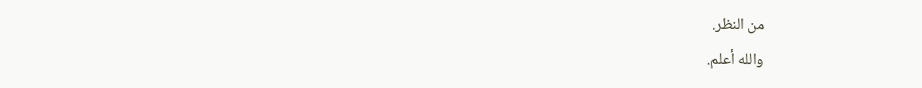من النظر.
والله أعلم.